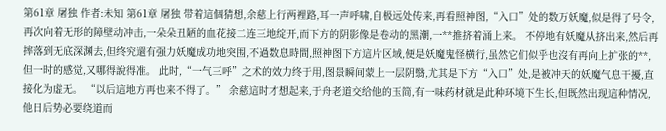第61章 屠独 作者:未知 第61章 屠独 带着這個猜想,余慈上行两裡路,耳一声呼啸,自极远处传来,再看照神图,“入口”处的数万妖魔,似是得了号令,再次向着无形的障壁动冲击,一朵朵丑陋的血花接二连三地绽开,而下方的阴影像是卷动的黑潮,一**推挤着涌上来。 不停地有妖魔从挤出来,然后再摔落到无底深渊去,但终究還有强力妖魔成功地突围,不過数息時間,照神图下方這片区域,便是妖魔鬼怪横行,虽然它们似乎也沒有再向上扩张的**,但一时的感觉,又哪得說得准。 此时,“一气三呼”之术的效力终于用,图景瞬间蒙上一层阴翳,尤其是下方“入口”处,是被冲天的妖魔气息干擾,直接化为虚无。 “以后這地方再也来不得了。” 余慈這时才想起来,于舟老道交给他的玉简,有一味药材就是此种环境下生长,但既然出现這种情况,他日后势必要绕道而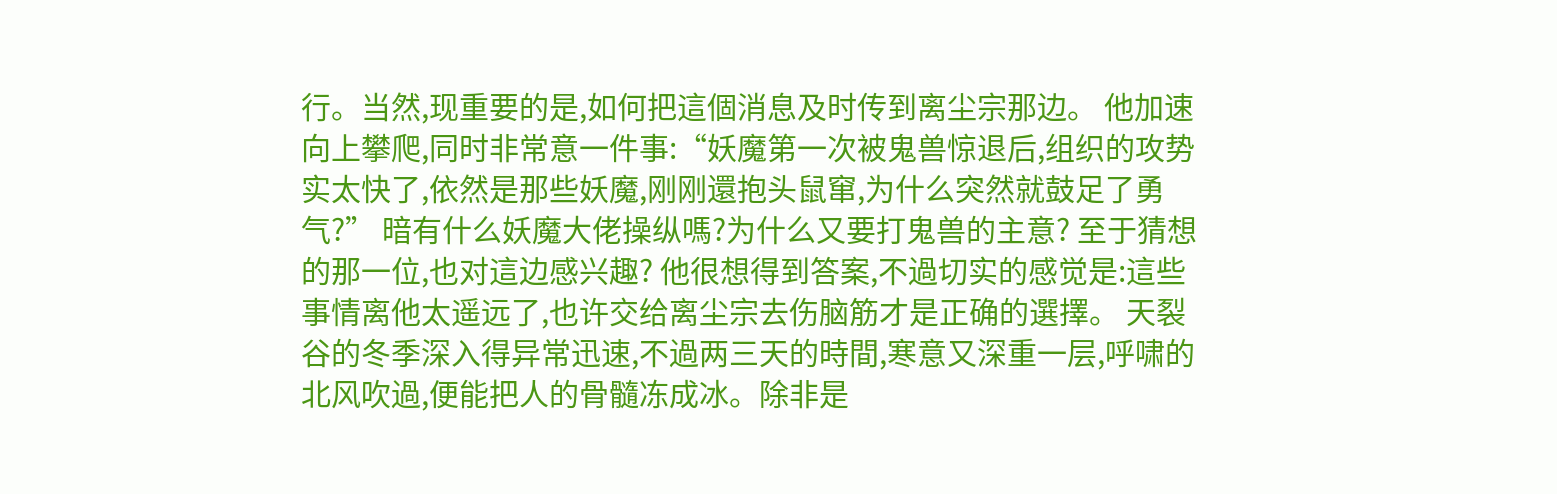行。当然,现重要的是,如何把這個消息及时传到离尘宗那边。 他加速向上攀爬,同时非常意一件事:“妖魔第一次被鬼兽惊退后,组织的攻势实太快了,依然是那些妖魔,刚刚還抱头鼠窜,为什么突然就鼓足了勇气?” 暗有什么妖魔大佬操纵嗎?为什么又要打鬼兽的主意? 至于猜想的那一位,也对這边感兴趣? 他很想得到答案,不過切实的感觉是:這些事情离他太遥远了,也许交给离尘宗去伤脑筋才是正确的選擇。 天裂谷的冬季深入得异常迅速,不過两三天的時間,寒意又深重一层,呼啸的北风吹過,便能把人的骨髓冻成冰。除非是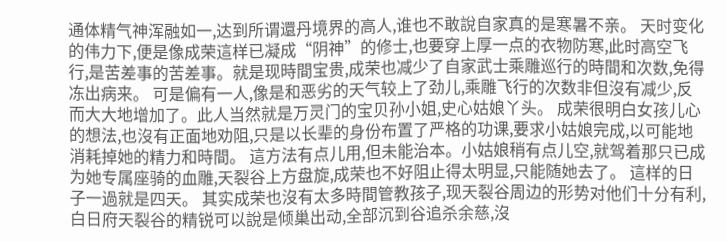通体精气神浑融如一,达到所谓還丹境界的高人,谁也不敢說自家真的是寒暑不亲。 天时变化的伟力下,便是像成荣這样已凝成“阴神”的修士,也要穿上厚一点的衣物防寒,此时高空飞行,是苦差事的苦差事。就是现時間宝贵,成荣也减少了自家武士乘雕巡行的時間和次数,免得冻出病来。 可是偏有一人,像是和恶劣的天气较上了劲儿,乘雕飞行的次数非但沒有减少,反而大大地增加了。此人当然就是万灵门的宝贝孙小姐,史心姑娘丫头。 成荣很明白女孩儿心的想法,也沒有正面地劝阻,只是以长辈的身份布置了严格的功课,要求小姑娘完成,以可能地消耗掉她的精力和時間。 這方法有点儿用,但未能治本。小姑娘稍有点儿空,就驾着那只已成为她专属座骑的血雕,天裂谷上方盘旋,成荣也不好阻止得太明显,只能随她去了。 這样的日子一過就是四天。 其实成荣也沒有太多時間管教孩子,现天裂谷周边的形势对他们十分有利,白日府天裂谷的精锐可以說是倾巢出动,全部沉到谷追杀余慈,沒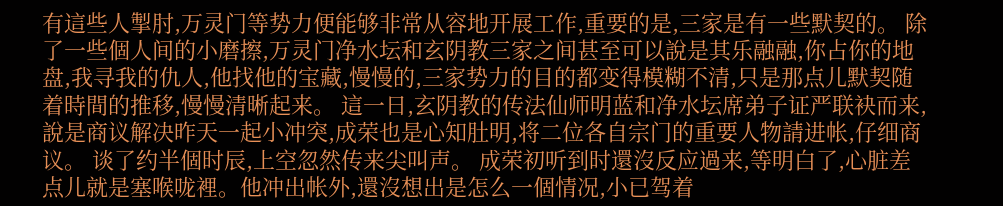有這些人掣肘,万灵门等势力便能够非常从容地开展工作,重要的是,三家是有一些默契的。 除了一些個人间的小磨擦,万灵门净水坛和玄阴教三家之间甚至可以說是其乐融融,你占你的地盘,我寻我的仇人,他找他的宝藏,慢慢的,三家势力的目的都变得模糊不清,只是那点儿默契随着時間的推移,慢慢清晰起来。 這一日,玄阴教的传法仙师明蓝和净水坛席弟子证严联袂而来,說是商议解决昨天一起小冲突,成荣也是心知肚明,将二位各自宗门的重要人物請进帐,仔细商议。 谈了约半個时辰,上空忽然传来尖叫声。 成荣初听到时還沒反应過来,等明白了,心脏差点儿就是塞喉咙裡。他冲出帐外,還沒想出是怎么一個情况,小已驾着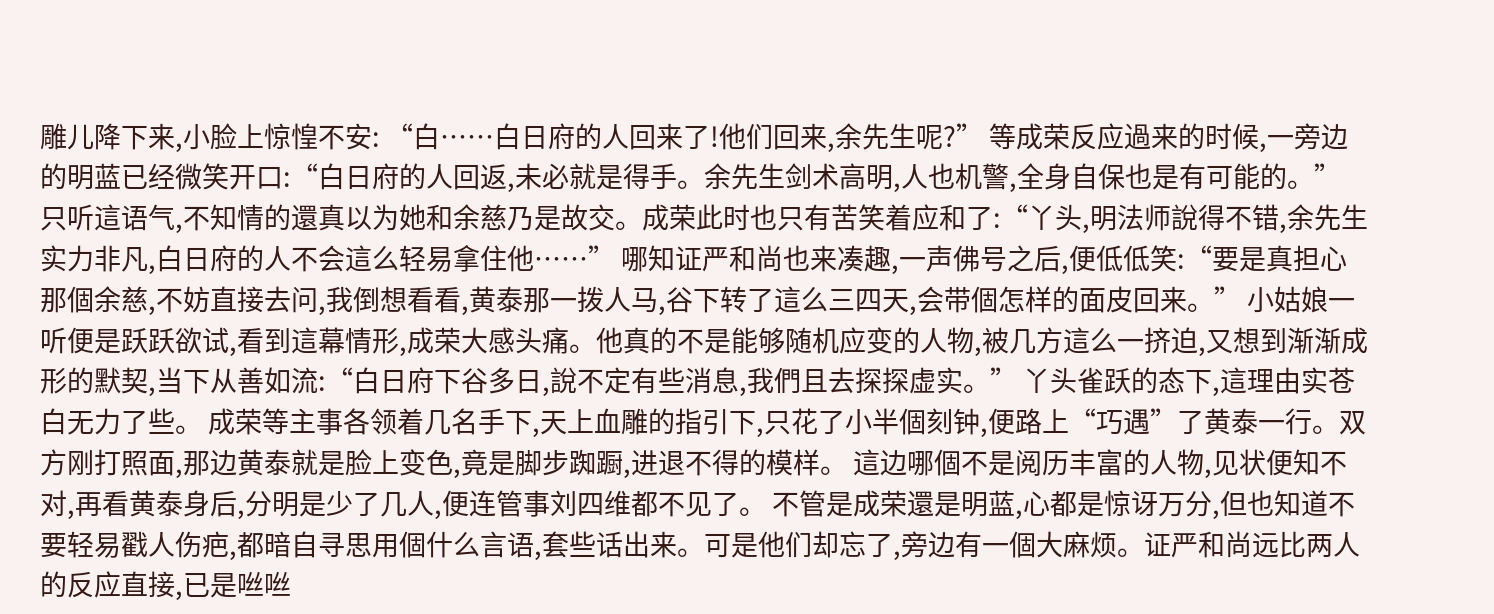雕儿降下来,小脸上惊惶不安: “白……白日府的人回来了!他们回来,余先生呢?” 等成荣反应過来的时候,一旁边的明蓝已经微笑开口:“白日府的人回返,未必就是得手。余先生剑术高明,人也机警,全身自保也是有可能的。” 只听這语气,不知情的還真以为她和余慈乃是故交。成荣此时也只有苦笑着应和了:“丫头,明法师說得不错,余先生实力非凡,白日府的人不会這么轻易拿住他……” 哪知证严和尚也来凑趣,一声佛号之后,便低低笑:“要是真担心那個余慈,不妨直接去问,我倒想看看,黄泰那一拨人马,谷下转了這么三四天,会带個怎样的面皮回来。” 小姑娘一听便是跃跃欲试,看到這幕情形,成荣大感头痛。他真的不是能够随机应变的人物,被几方這么一挤迫,又想到渐渐成形的默契,当下从善如流:“白日府下谷多日,說不定有些消息,我們且去探探虚实。” 丫头雀跃的态下,這理由实苍白无力了些。 成荣等主事各领着几名手下,天上血雕的指引下,只花了小半個刻钟,便路上“巧遇”了黄泰一行。双方刚打照面,那边黄泰就是脸上变色,竟是脚步踟蹰,进退不得的模样。 這边哪個不是阅历丰富的人物,见状便知不对,再看黄泰身后,分明是少了几人,便连管事刘四维都不见了。 不管是成荣還是明蓝,心都是惊讶万分,但也知道不要轻易戳人伤疤,都暗自寻思用個什么言语,套些话出来。可是他们却忘了,旁边有一個大麻烦。证严和尚远比两人的反应直接,已是咝咝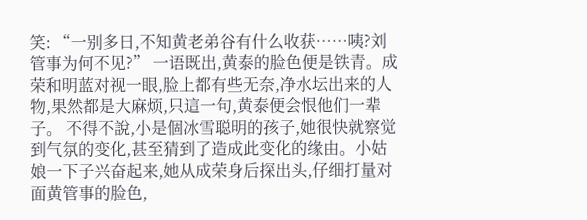笑: “一别多日,不知黄老弟谷有什么收获……咦?刘管事为何不见?” 一语既出,黄泰的脸色便是铁青。成荣和明蓝对视一眼,脸上都有些无奈,净水坛出来的人物,果然都是大麻烦,只這一句,黄泰便会恨他们一辈子。 不得不說,小是個冰雪聪明的孩子,她很快就察觉到气氛的变化,甚至猜到了造成此变化的缘由。小姑娘一下子兴奋起来,她从成荣身后探出头,仔细打量对面黄管事的脸色,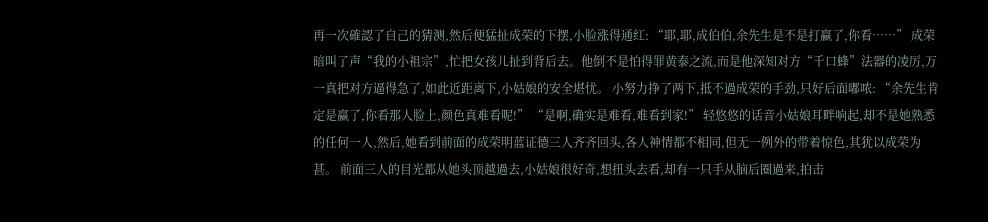再一次確認了自己的猜测,然后便猛扯成荣的下摆,小脸涨得通红: “耶,耶,成伯伯,余先生是不是打赢了,你看……” 成荣暗叫了声“我的小祖宗”,忙把女孩儿扯到背后去。他倒不是怕得罪黄泰之流,而是他深知对方“千口蜂”法器的凌厉,万一真把对方逼得急了,如此近距离下,小姑娘的安全堪忧。 小努力挣了两下,抵不過成荣的手劲,只好后面嘟哝: “余先生肯定是赢了,你看那人脸上,颜色真难看呢!” “是啊,确实是难看,难看到家!” 轻悠悠的话音小姑娘耳畔响起,却不是她熟悉的任何一人,然后,她看到前面的成荣明蓝证德三人齐齐回头,各人神情都不相同,但无一例外的带着惊色,其犹以成荣为甚。 前面三人的目光都从她头顶越過去,小姑娘很好奇,想扭头去看,却有一只手从脑后圈過来,拍击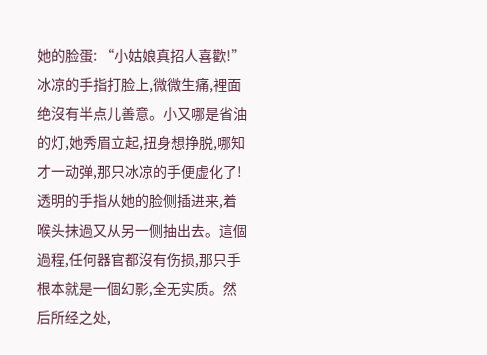她的脸蛋: “小姑娘真招人喜歡!” 冰凉的手指打脸上,微微生痛,裡面绝沒有半点儿善意。小又哪是省油的灯,她秀眉立起,扭身想挣脱,哪知才一动弹,那只冰凉的手便虚化了! 透明的手指从她的脸侧插进来,着喉头抹過又从另一侧抽出去。這個過程,任何器官都沒有伤损,那只手根本就是一個幻影,全无实质。然后所经之处,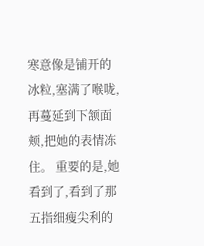寒意像是铺开的冰粒,塞满了喉咙,再蔓延到下颔面颊,把她的表情冻住。 重要的是,她看到了,看到了那五指细瘦尖利的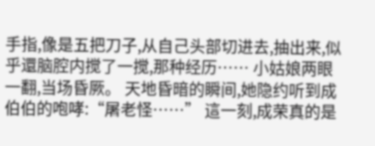手指,像是五把刀子,从自己头部切进去,抽出来,似乎還脑腔内搅了一搅,那种经历…… 小姑娘两眼一翻,当场昏厥。 天地昏暗的瞬间,她隐约听到成伯伯的咆哮:“屠老怪……” 這一刻,成荣真的是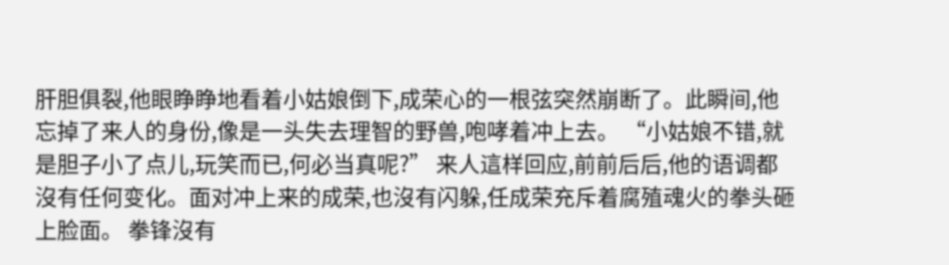肝胆俱裂,他眼睁睁地看着小姑娘倒下,成荣心的一根弦突然崩断了。此瞬间,他忘掉了来人的身份,像是一头失去理智的野兽,咆哮着冲上去。 “小姑娘不错,就是胆子小了点儿,玩笑而已,何必当真呢?” 来人這样回应,前前后后,他的语调都沒有任何变化。面对冲上来的成荣,也沒有闪躲,任成荣充斥着腐殖魂火的拳头砸上脸面。 拳锋沒有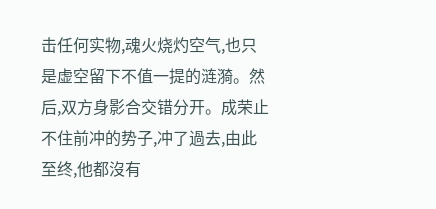击任何实物,魂火烧灼空气,也只是虚空留下不值一提的涟漪。然后,双方身影合交错分开。成荣止不住前冲的势子,冲了過去,由此至终,他都沒有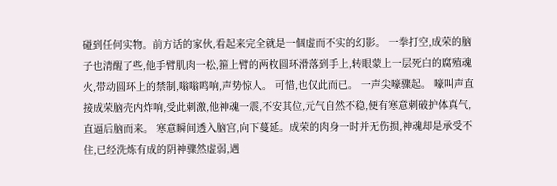碰到任何实物。前方话的家伙,看起来完全就是一個虚而不实的幻影。 一拳打空,成荣的脑子也清醒了些,他手臂肌肉一松,箍上臂的两枚圆环滑落到手上,转眼蒙上一层死白的腐殖魂火,带动圆环上的禁制,嗡嗡鸣响,声势惊人。 可惜,也仅此而已。 一声尖嚎骤起。 嚎叫声直接成荣脑壳内炸响,受此刺激,他神魂一震,不安其位,元气自然不稳,便有寒意刺破护体真气,直逼后脑而来。 寒意瞬间透入脑宫,向下蔓延。成荣的肉身一时并无伤损,神魂却是承受不住,已经洗炼有成的阴神骤然虚弱,遇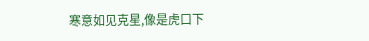寒意如见克星,像是虎口下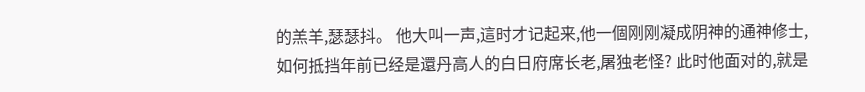的羔羊,瑟瑟抖。 他大叫一声,這时才记起来,他一個刚刚凝成阴神的通神修士,如何抵挡年前已经是還丹高人的白日府席长老,屠独老怪? 此时他面对的,就是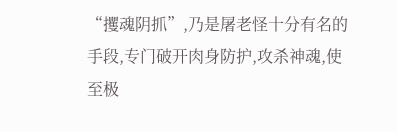“攫魂阴抓”,乃是屠老怪十分有名的手段,专门破开肉身防护,攻杀神魂,使至极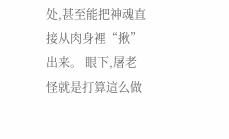处,甚至能把神魂直接从肉身裡“揪”出来。 眼下,屠老怪就是打算這么做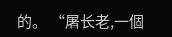的。 “屠长老,一個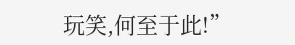玩笑,何至于此!”